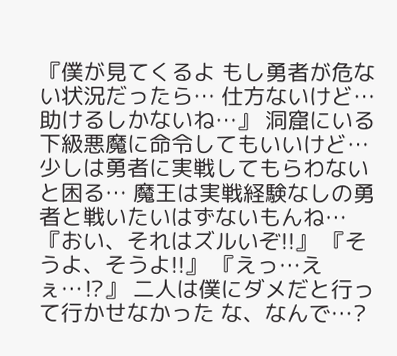『僕が見てくるよ もし勇者が危ない状況だったら… 仕方ないけど… 助けるしかないね…』 洞窟にいる下級悪魔に命令してもいいけど… 少しは勇者に実戦してもらわないと困る… 魔王は実戦経験なしの勇者と戦いたいはずないもんね… 『おい、それはズルいぞ!!』 『そうよ、そうよ!!』 『えっ…えぇ…⁉』 二人は僕にダメだと行って行かせなかった な、なんで…?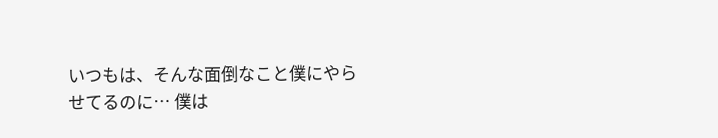いつもは、そんな面倒なこと僕にやらせてるのに… 僕は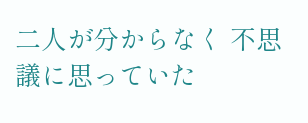二人が分からなく 不思議に思っていた